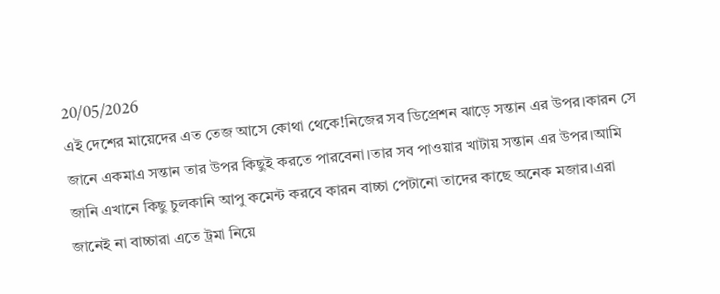20/05/2026
এই দেশের মায়েদের এত তেজ আসে কোথা থেকে!নিজের সব ডিপ্রেশন ঝাড়ে সন্তান এর উপর।কারন সে জানে একমাএ সন্তান তার উপর কিছুই করতে পারবেনা।তার সব পাওয়ার খাটায় সন্তান এর উপর।আমি জানি এখানে কিছু চুলকানি আপু কমেন্ট করবে কারন বাচ্চা পেটানো তাদের কাছে অনেক মজার।এরা জানেই না বাচ্চারা এতে ট্রমা নিয়ে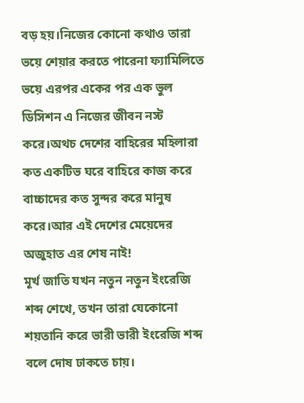বড় হয়।নিজের কোনো কথাও তারা ভয়ে শেয়ার করতে পারেনা ফ্যামিলিতে ভয়ে এরপর একের পর এক ভুল ডিসিশন এ নিজের জীবন নস্ট করে।অথচ দেশের বাহিরের মহিলারা কত একটিভ ঘরে বাহিরে কাজ করে বাচ্চাদের কত সুন্দর করে মানুষ করে।আর এই দেশের মেয়েদের অজুহাত এর শেষ নাই!
মূর্খ জাতি যখন নতুন নতুন ইংরেজি শব্দ শেখে, তখন তারা যেকোনো শয়তানি করে ভারী ভারী ইংরেজি শব্দ বলে দোষ ঢাকতে চায়।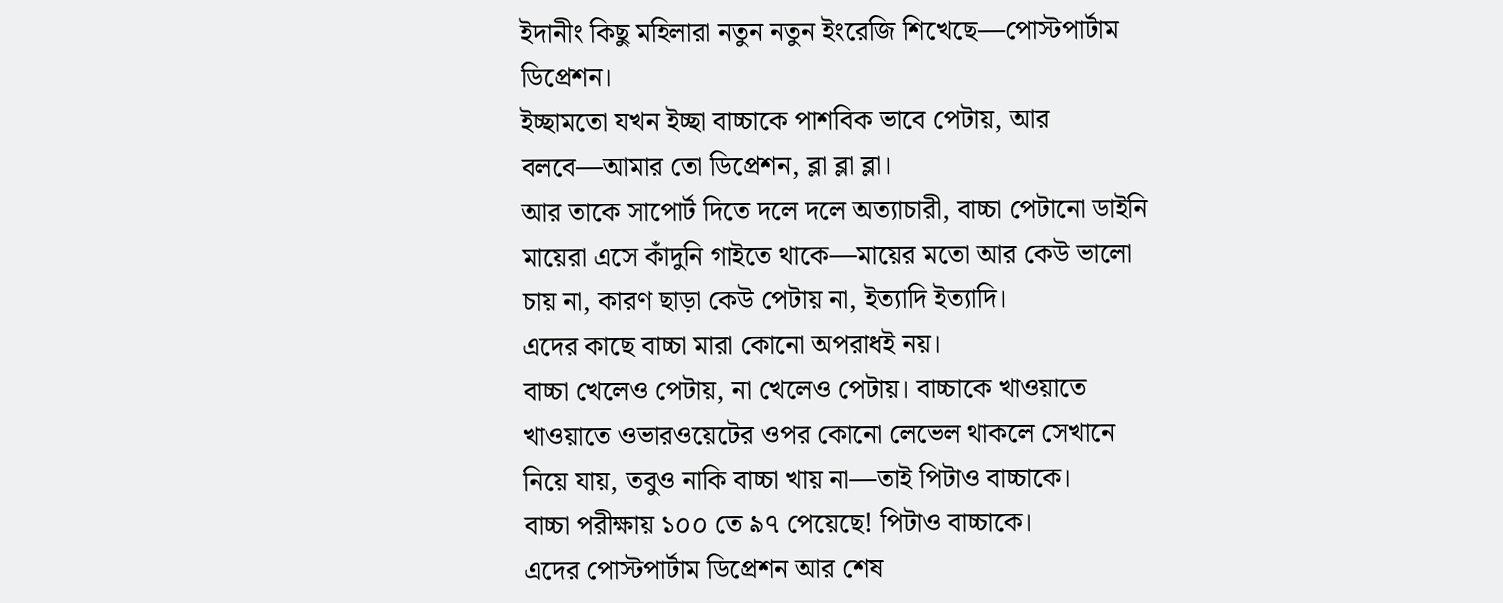ইদানীং কিছু মহিলারা নতুন নতুন ইংরেজি শিখেছে—পোস্টপার্টাম ডিপ্রেশন।
ইচ্ছামতো যখন ইচ্ছা বাচ্চাকে পাশবিক ভাবে পেটায়, আর বলবে—আমার তো ডিপ্রেশন, ব্লা ব্লা ব্লা।
আর তাকে সাপোর্ট দিতে দলে দলে অত্যাচারী, বাচ্চা পেটানো ডাইনি মায়েরা এসে কাঁদুনি গাইতে থাকে—মায়ের মতো আর কেউ ভালো চায় না, কারণ ছাড়া কেউ পেটায় না, ইত্যাদি ইত্যাদি।
এদের কাছে বাচ্চা মারা কোনো অপরাধই নয়।
বাচ্চা খেলেও পেটায়, না খেলেও পেটায়। বাচ্চাকে খাওয়াতে খাওয়াতে ওভারওয়েটের ওপর কোনো লেভেল থাকলে সেখানে নিয়ে যায়, তবুও নাকি বাচ্চা খায় না—তাই পিটাও বাচ্চাকে।
বাচ্চা পরীক্ষায় ১০০ তে ৯৭ পেয়েছে! পিটাও বাচ্চাকে।
এদের পোস্টপার্টাম ডিপ্রেশন আর শেষ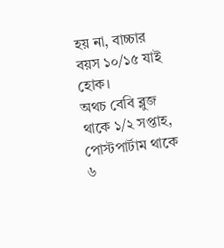হয় না, বাচ্চার বয়স ১০/১৫ যাই হোক।
অথচ বেবি ব্লুজ থাকে ১/২ সপ্তাহ, পোস্টপার্টাম থাকে ৬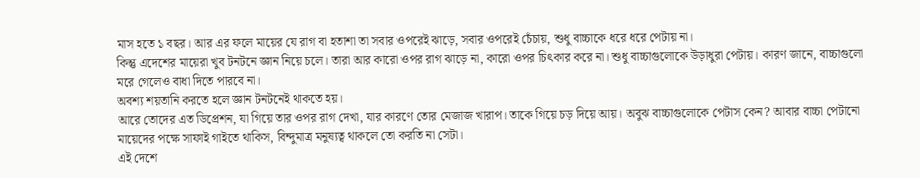মাস হতে ১ বছর। আর এর ফলে মায়ের যে রাগ বা হতাশা তা সবার ওপরেই ঝাড়ে, সবার ওপরেই চেঁচায়, শুধু বাচ্চাকে ধরে ধরে পেটায় না।
কিন্তু এদেশের মায়েরা খুব টনটনে জ্ঞান নিয়ে চলে। তারা আর কারো ওপর রাগ ঝাড়ে না, কারো ওপর চিৎকার করে না। শুধু বাচ্চাগুলোকে উড়াধুরা পেটায়। কারণ জানে, বাচ্চাগুলো মরে গেলেও বাধা দিতে পারবে না।
অবশ্য শয়তানি করতে হলে জ্ঞান টনটনেই থাকতে হয়।
আরে তোদের এত ডিপ্রেশন, যা গিয়ে তার ওপর রাগ দেখা, যার কারণে তোর মেজাজ খারাপ। তাকে গিয়ে চড় দিয়ে আয়। অবুঝ বাচ্চাগুলোকে পেটাস কেন? আবার বাচ্চা পেটানো মায়েদের পক্ষে সাফাই গাইতে থাকিস, বিন্দুমাত্র মনুষ্যত্ব থাকলে তো করতি না সেটা।
এই দেশে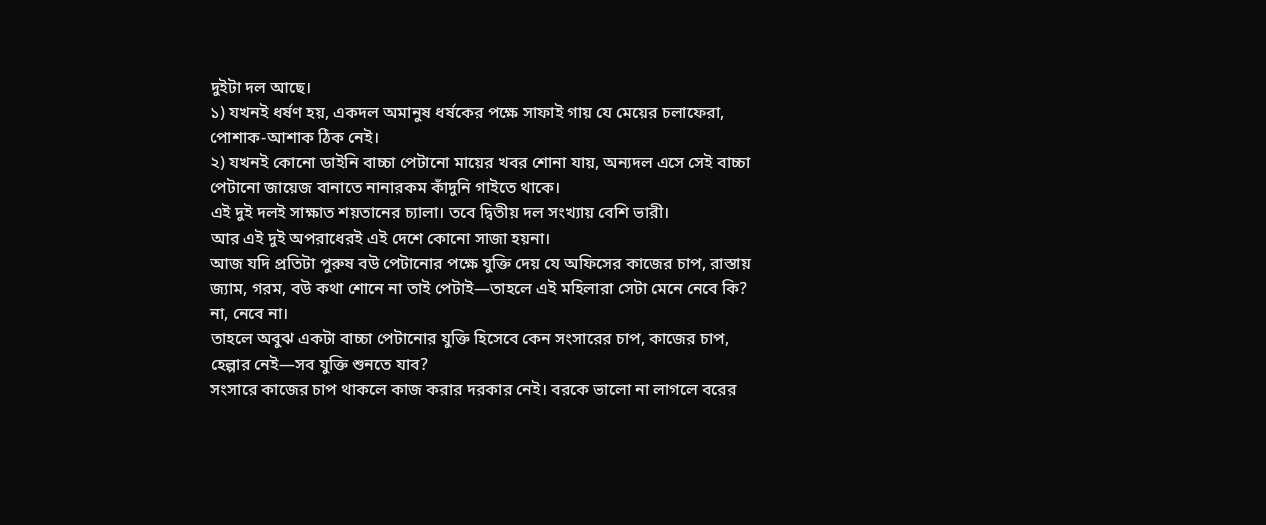দুইটা দল আছে।
১) যখনই ধর্ষণ হয়, একদল অমানুষ ধর্ষকের পক্ষে সাফাই গায় যে মেয়ের চলাফেরা, পোশাক-আশাক ঠিক নেই।
২) যখনই কোনো ডাইনি বাচ্চা পেটানো মায়ের খবর শোনা যায়, অন্যদল এসে সেই বাচ্চা পেটানো জায়েজ বানাতে নানারকম কাঁদুনি গাইতে থাকে।
এই দুই দলই সাক্ষাত শয়তানের চ্যালা। তবে দ্বিতীয় দল সংখ্যায় বেশি ভারী।
আর এই দুই অপরাধেরই এই দেশে কোনো সাজা হয়না।
আজ যদি প্রতিটা পুরুষ বউ পেটানোর পক্ষে যুক্তি দেয় যে অফিসের কাজের চাপ, রাস্তায় জ্যাম, গরম, বউ কথা শোনে না তাই পেটাই—তাহলে এই মহিলারা সেটা মেনে নেবে কি?
না, নেবে না।
তাহলে অবুঝ একটা বাচ্চা পেটানোর যুক্তি হিসেবে কেন সংসারের চাপ, কাজের চাপ, হেল্পার নেই—সব যুক্তি শুনতে যাব?
সংসারে কাজের চাপ থাকলে কাজ করার দরকার নেই। বরকে ভালো না লাগলে বরের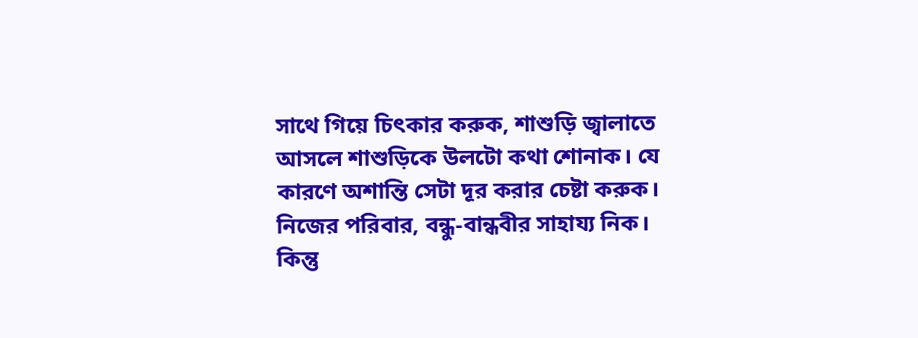সাথে গিয়ে চিৎকার করুক, শাশুড়ি জ্বালাতে আসলে শাশুড়িকে উলটো কথা শোনাক। যে কারণে অশান্তি সেটা দূর করার চেষ্টা করুক। নিজের পরিবার, বন্ধু-বান্ধবীর সাহায্য নিক।
কিন্তু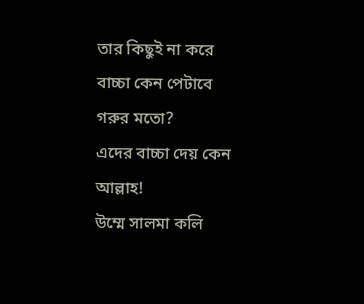তার কিছুই না করে বাচ্চা কেন পেটাবে গরুর মতো?
এদের বাচ্চা দেয় কেন আল্লাহ!
উম্মে সালমা কলি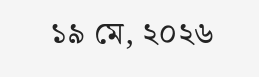১৯ মে, ২০২৬